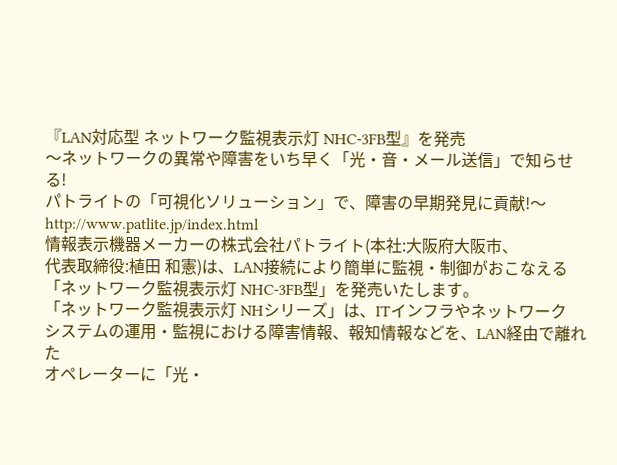『LAN対応型 ネットワーク監視表示灯 NHC-3FB型』を発売
〜ネットワークの異常や障害をいち早く「光・音・メール送信」で知らせる!
パトライトの「可視化ソリューション」で、障害の早期発見に貢献!〜
http://www.patlite.jp/index.html
情報表示機器メーカーの株式会社パトライト(本社:大阪府大阪市、
代表取締役:植田 和憲)は、LAN接続により簡単に監視・制御がおこなえる
「ネットワーク監視表示灯 NHC-3FB型」を発売いたします。
「ネットワーク監視表示灯 NHシリーズ」は、ITインフラやネットワーク
システムの運用・監視における障害情報、報知情報などを、LAN経由で離れた
オペレーターに「光・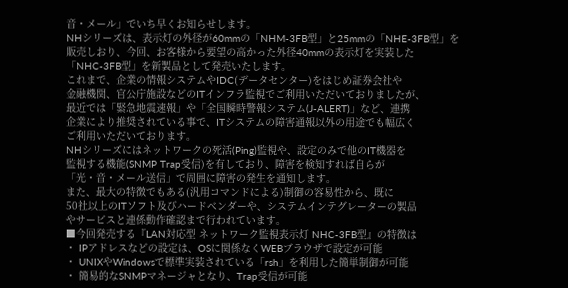音・メール」でいち早くお知らせします。
NHシリーズは、表示灯の外径が60mmの「NHM-3FB型」と25mmの「NHE-3FB型」を
販売しおり、今回、お客様から要望の高かった外径40mmの表示灯を実装した
「NHC-3FB型」を新製品として発売いたします。
これまで、企業の情報システムやIDC(データセンター)をはじめ証券会社や
金融機関、官公庁施設などのITインフラ監視でご利用いただいておりましたが、
最近では「緊急地震速報」や「全国瞬時警報システム(J-ALERT)」など、連携
企業により推奨されている事で、ITシステムの障害通報以外の用途でも幅広く
ご利用いただいております。
NHシリーズにはネットワークの死活(Ping)監視や、設定のみで他のIT機器を
監視する機能(SNMP Trap受信)を有しており、障害を検知すれば自らが
「光・音・メール送信」で周囲に障害の発生を通知します。
また、最大の特徴でもある(汎用コマンドによる)制御の容易性から、既に
50社以上のITソフト及びハードベンダーや、システムインテグレーターの製品
やサービスと連係動作確認まで行われています。
■今回発売する『LAN対応型 ネットワーク監視表示灯 NHC-3FB型』の特徴は
・ IPアドレスなどの設定は、OSに関係なくWEBブラウザで設定が可能
・ UNIXやWindowsで標準実装されている「rsh」を利用した簡単制御が可能
・ 簡易的なSNMPマネージャとなり、Trap受信が可能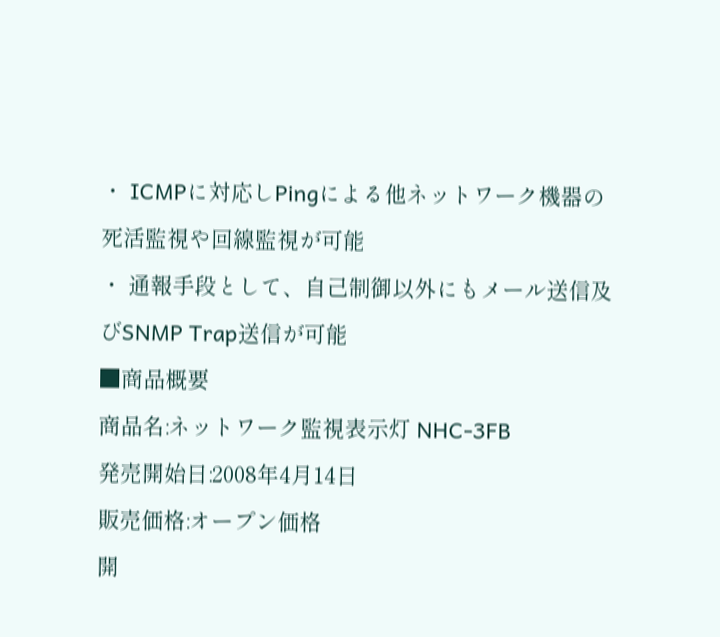・ ICMPに対応しPingによる他ネットワーク機器の死活監視や回線監視が可能
・ 通報手段として、自己制御以外にもメール送信及びSNMP Trap送信が可能
■商品概要
商品名:ネットワーク監視表示灯 NHC-3FB
発売開始日:2008年4月14日
販売価格:オープン価格
開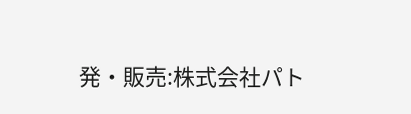発・販売:株式会社パト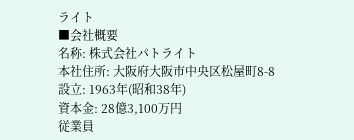ライト
■会社概要
名称: 株式会社パトライト
本社住所: 大阪府大阪市中央区松屋町8-8
設立: 1963年(昭和38年)
資本金: 28億3,100万円
従業員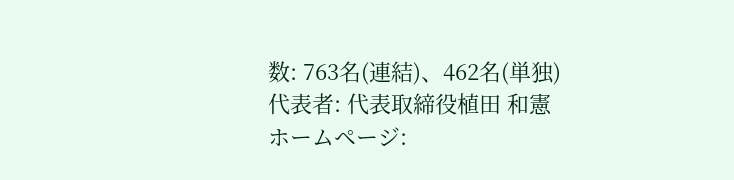数: 763名(連結)、462名(単独)
代表者: 代表取締役植田 和憲
ホームページ: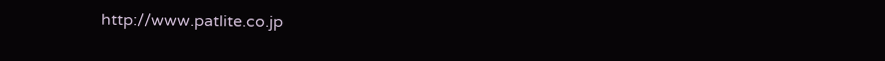http://www.patlite.co.jp